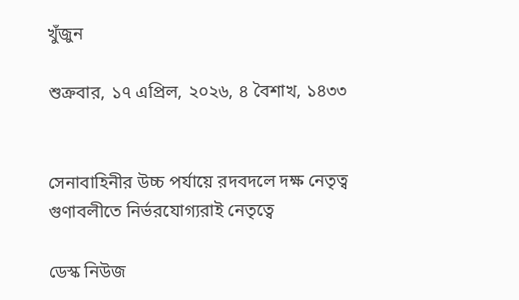খুঁজুন

শুক্রবার, ১৭ এপ্রিল, ২০২৬, ৪ বৈশাখ, ১৪৩৩


সেনাবাহিনীর উচ্চ পর্যায়ে রদবদলে দক্ষ নেতৃত্ব গুণাবলীতে নির্ভরযোগ্যরাই নেতৃত্বে

ডেস্ক নিউজ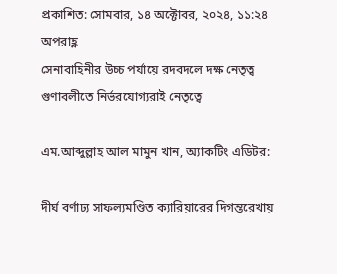প্রকাশিত: সোমবার, ১৪ অক্টোবর, ২০২৪, ১১:২৪ অপরাহ্ণ
সেনাবাহিনীর উচ্চ পর্যায়ে রদবদলে দক্ষ নেতৃত্ব গুণাবলীতে নির্ভরযোগ্যরাই নেতৃত্বে

এম.আব্দুল্লাহ আল মামুন খান, অ্যাকটিং এডিটর:

দীর্ঘ বর্ণাঢ্য সাফল্যমণ্ডিত ক্যারিয়ারের দিগন্তরেখায়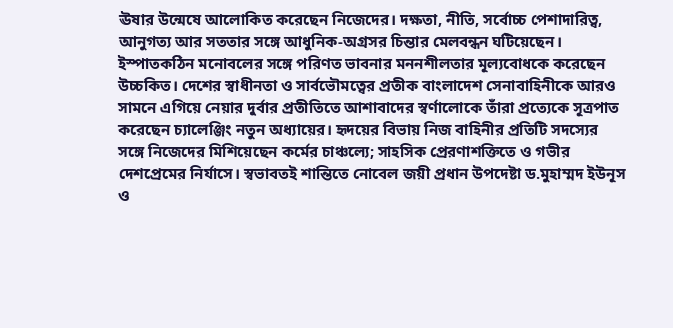ঊষার উন্মেষে আলোকিত করেছেন নিজেদের। দক্ষতা, নীতি, সর্বোচ্চ পেশাদারিত্ব, আনুগত্য আর সততার সঙ্গে আধুনিক-অগ্রসর চিন্তার মেলবন্ধন ঘটিয়েছেন। ইস্পাতকঠিন মনোবলের সঙ্গে পরিণত ভাবনার মননশীলতার মূল্যবোধকে করেছেন উচ্চকিত। দেশের স্বাধীনতা ও সার্বভৌমত্বের প্রতীক বাংলাদেশ সেনাবাহিনীকে আরও সামনে এগিয়ে নেয়ার দুর্বার প্রতীতিতে আশাবাদের স্বর্ণালোকে তাঁরা প্রত্যেকে সূত্রপাত করেছেন চ্যালেঞ্জিং নতুন অধ্যায়ের। হৃদয়ের বিভায় নিজ বাহিনীর প্রতিটি সদস্যের সঙ্গে নিজেদের মিশিয়েছেন কর্মের চাঞ্চল্যে; সাহসিক প্রেরণাশক্তিতে ও গভীর দেশপ্রেমের নির্যাসে। স্বভাবতই শান্তিতে নোবেল জয়ী প্রধান উপদেষ্টা ড.মুহাম্মদ ইউনূস ও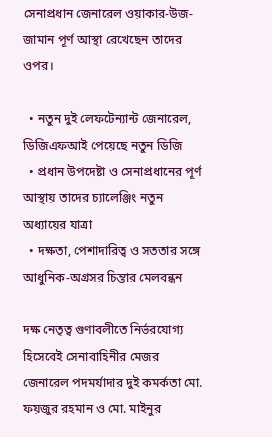সেনাপ্রধান জেনারেল ওয়াকার-উজ-জামান পূর্ণ আস্থা রেখেছেন তাদের ওপর।

  • নতুন দুই লেফটেন্যান্ট জেনারেল, ডিজিএফআই পেয়েছে নতুন ডিজি
  • প্রধান উপদেষ্টা ও সেনাপ্রধানের পূর্ণ আস্থায় তাদের চ্যালেঞ্জিং নতুন অধ্যায়ের যাত্রা
  • দক্ষতা, পেশাদারিত্ব ও সততার সঙ্গে আধুনিক-অগ্রসর চিন্তার মেলবন্ধন

দক্ষ নেতৃত্ব গুণাবলীতে নির্ভরযোগ্য হিসেবেই সেনাবাহিনীর মেজর জেনারেল পদমর্যাদার দুই কমর্কতা মো. ফয়জুর রহমান ও মো. মাইনুর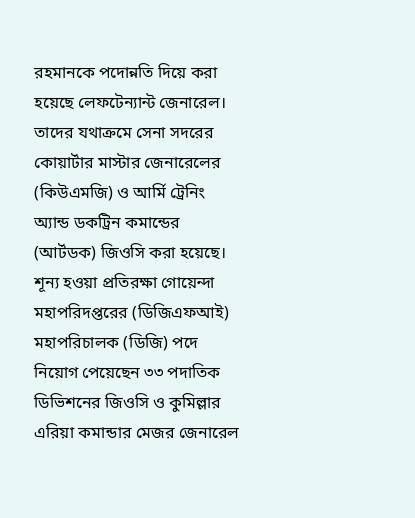রহমানকে পদোন্নতি দিয়ে করা হয়েছে লেফটেন্যান্ট জেনারেল। তাদের যথাক্রমে সেনা সদরের কোয়ার্টার মাস্টার জেনারেলের (কিউএমজি) ও আর্মি ট্রেনিং অ্যান্ড ডকট্রিন কমান্ডের (আর্টডক) জিওসি করা হয়েছে। শূন্য হওয়া প্রতিরক্ষা গোয়েন্দা মহাপরিদপ্তরের (ডিজিএফআই) মহাপরিচালক (ডিজি) পদে নিয়োগ পেয়েছেন ৩৩ পদাতিক ডিভিশনের জিওসি ও কুমিল্লার এরিয়া কমান্ডার মেজর জেনারেল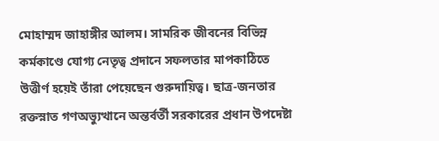মোহাম্মদ জাহাঙ্গীর আলম। সামরিক জীবনের বিভিন্ন কর্মকাণ্ডে যোগ্য নেতৃত্ব প্রদানে সফলতার মাপকাঠিতে উত্তীর্ণ হয়েই তাঁরা পেয়েছেন গুরুদায়িত্ব। ছাত্র-জনতার রক্তস্নাত গণঅভ্যুত্থানে অন্তর্বর্তী সরকারের প্রধান উপদেষ্টা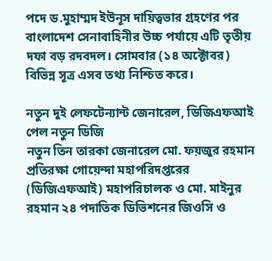পদে ড.মুহাম্মদ ইউনূস দায়িত্বভার গ্রহণের পর বাংলাদেশ সেনাবাহিনীর উচ্চ পর্যায়ে এটি তৃতীয় দফা বড় রদবদল। সোমবার (১৪ অক্টোবর) বিভিন্ন সূত্র এসব তথ্য নিশ্চিত করে।

নতুন দুই লেফটেন্যান্ট জেনারেল, ডিজিএফআই পেল নতুন ডিজি
নতুন তিন তারকা জেনারেল মো. ফয়জুর রহমান প্রতিরক্ষা গোয়েন্দা মহাপরিদপ্তরের (ডিজিএফআই) মহাপরিচালক ও মো. মাইনুর রহমান ২৪ পদাতিক ডিভিশনের জিওসি ও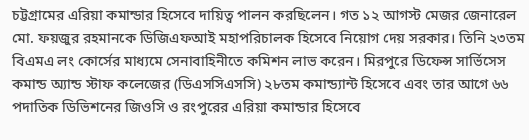চট্টগ্রামের এরিয়া কমান্ডার হিসেবে দায়িত্ব পালন করছিলেন। গত ১২ আগস্ট মেজর জেনারেল মো. ফয়জুর রহমানকে ডিজিএফআই মহাপরিচালক হিসেবে নিয়োগ দেয় সরকার। তিনি ২৩তম বিএমএ লং কোর্সের মাধ্যমে সেনাবাহিনীতে কমিশন লাভ করেন। মিরপুরে ডিফেন্স সার্ভিসেস কমান্ড অ্যান্ড স্টাফ কলেজের (ডিএসসিএসসি) ২৮তম কমান্ড্যান্ট হিসেবে এবং তার আগে ৬৬ পদাতিক ডিভিশনের জিওসি ও রংপুরের এরিয়া কমান্ডার হিসেবে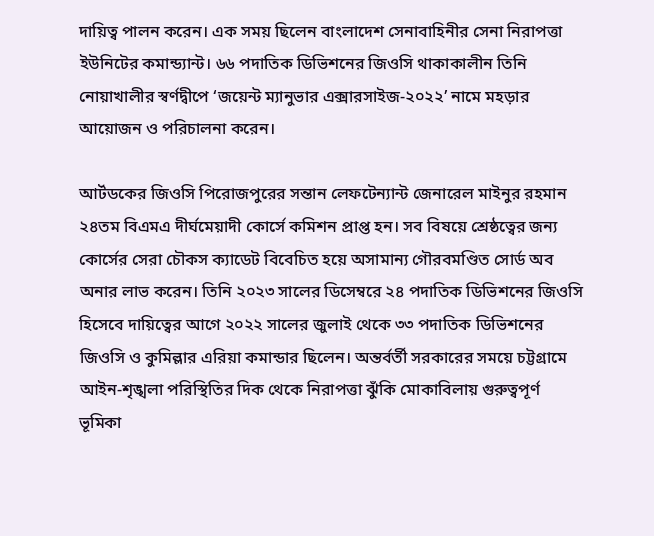দায়িত্ব পালন করেন। এক সময় ছিলেন বাংলাদেশ সেনাবাহিনীর সেনা নিরাপত্তা ইউনিটের কমান্ড্যান্ট। ৬৬ পদাতিক ডিভিশনের জিওসি থাকাকালীন তিনি নোয়াখালীর স্বর্ণদ্বীপে ‘জয়েন্ট ম্যানুভার এক্সারসাইজ-২০২২’ নামে মহড়ার আয়োজন ও পরিচালনা করেন।

আর্টডকের জিওসি পিরোজপুরের সন্তান লেফটেন্যান্ট জেনারেল মাইনুর রহমান ২৪তম বিএমএ দীর্ঘমেয়াদী কোর্সে কমিশন প্রাপ্ত হন। সব বিষয়ে শ্রেষ্ঠত্বের জন্য কোর্সের সেরা চৌকস ক্যাডেট বিবেচিত হয়ে অসামান্য গৌরবমণ্ডিত সোর্ড অব অনার লাভ করেন। তিনি ২০২৩ সালের ডিসেম্বরে ২৪ পদাতিক ডিভিশনের জিওসি হিসেবে দায়িত্বের আগে ২০২২ সালের জুলাই থেকে ৩৩ পদাতিক ডিভিশনের জিওসি ও কুমিল্লার এরিয়া কমান্ডার ছিলেন। অন্তর্বর্তী সরকারের সময়ে চট্টগ্রামে আইন-শৃঙ্খলা পরিস্থিতির দিক থেকে নিরাপত্তা ঝুঁকি মোকাবিলায় গুরুত্বপূর্ণ ভূমিকা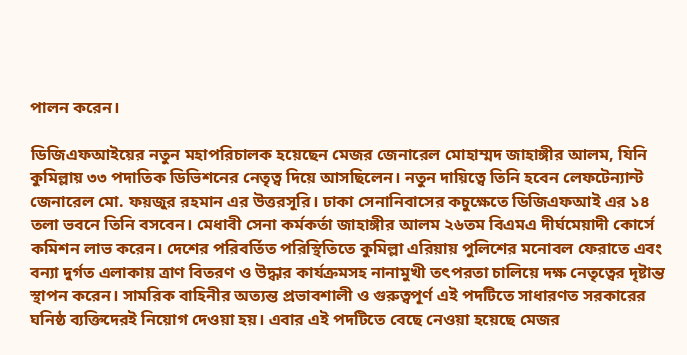পালন করেন।

ডিজিএফআইয়ের নতুন মহাপরিচালক হয়েছেন মেজর জেনারেল মোহাম্মদ জাহাঙ্গীর আলম, যিনি কুমিল্লায় ৩৩ পদাতিক ডিভিশনের নেতৃত্ব দিয়ে আসছিলেন। নতুন দায়িত্বে তিনি হবেন লেফটেন্যান্ট জেনারেল মো. ফয়জুর রহমান এর উত্তরসূরি। ঢাকা সেনানিবাসের কচুক্ষেতে ডিজিএফআই এর ১৪ তলা ভবনে তিনি বসবেন। মেধাবী সেনা কর্মকর্তা জাহাঙ্গীর আলম ২৬তম বিএমএ দীর্ঘমেয়াদী কোর্সে কমিশন লাভ করেন। দেশের পরিবর্তিত পরিস্থিতিতে কুমিল্লা এরিয়ায় পুলিশের মনোবল ফেরাতে এবং বন্যা দুর্গত এলাকায় ত্রাণ বিতরণ ও উদ্ধার কার্যক্রমসহ নানামুখী তৎপরতা চালিয়ে দক্ষ নেতৃত্বের দৃষ্টান্ত স্থাপন করেন। সামরিক বাহিনীর অত্যন্ত প্রভাবশালী ও গুরুত্বপূর্ণ এই পদটিতে সাধারণত সরকারের ঘনিষ্ঠ ব্যক্তিদেরই নিয়োগ দেওয়া হয়। এবার এই পদটিতে বেছে নেওয়া হয়েছে মেজর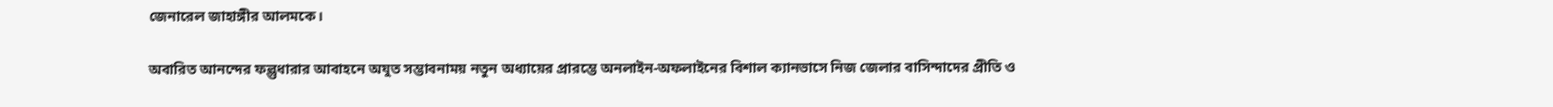জেনারেল জাহাঙ্গীর আলমকে।

অবারিত আনন্দের ফল্গুধারার আবাহনে অযুত সম্ভাবনাময় নতুন অধ্যায়ের প্রারম্ভে অনলাইন-অফলাইনের বিশাল ক্যানভাসে নিজ জেলার বাসিন্দাদের প্রীতি ও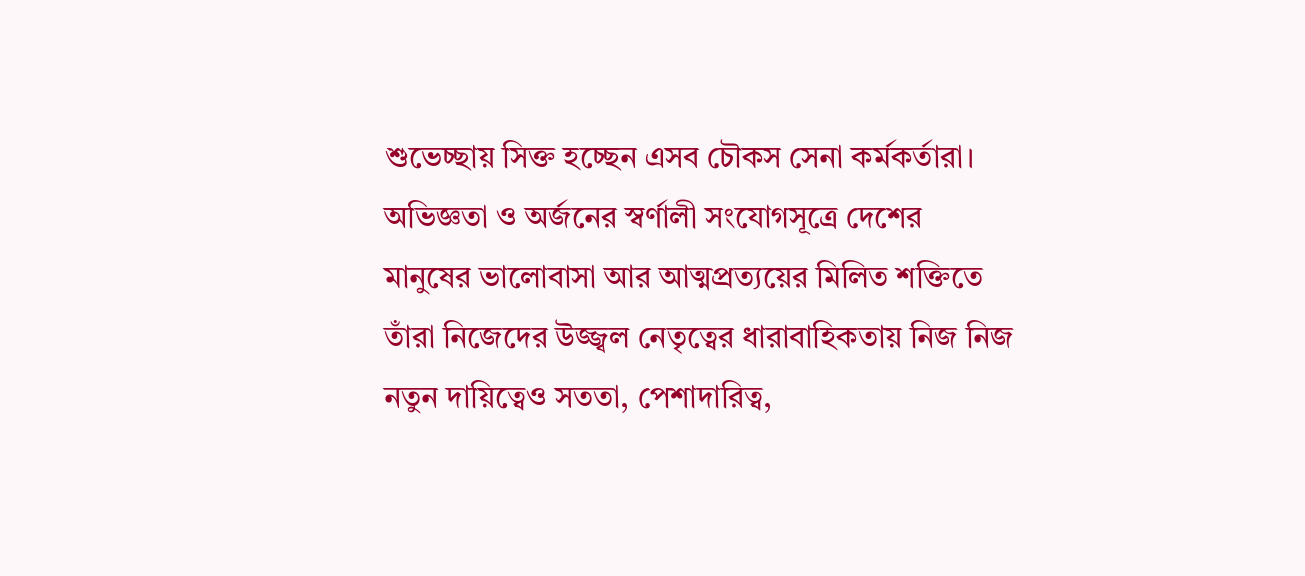শুভেচ্ছায় সিক্ত হচ্ছেন এসব চৌকস সেনা কর্মকর্তারা। অভিজ্ঞতা ও অর্জনের স্বর্ণালী সংযোগসূত্রে দেশের মানুষের ভালোবাসা আর আত্মপ্রত্যয়ের মিলিত শক্তিতে তাঁরা নিজেদের উজ্জ্বল নেতৃত্বের ধারাবাহিকতায় নিজ নিজ নতুন দায়িত্বেও সততা, পেশাদারিত্ব,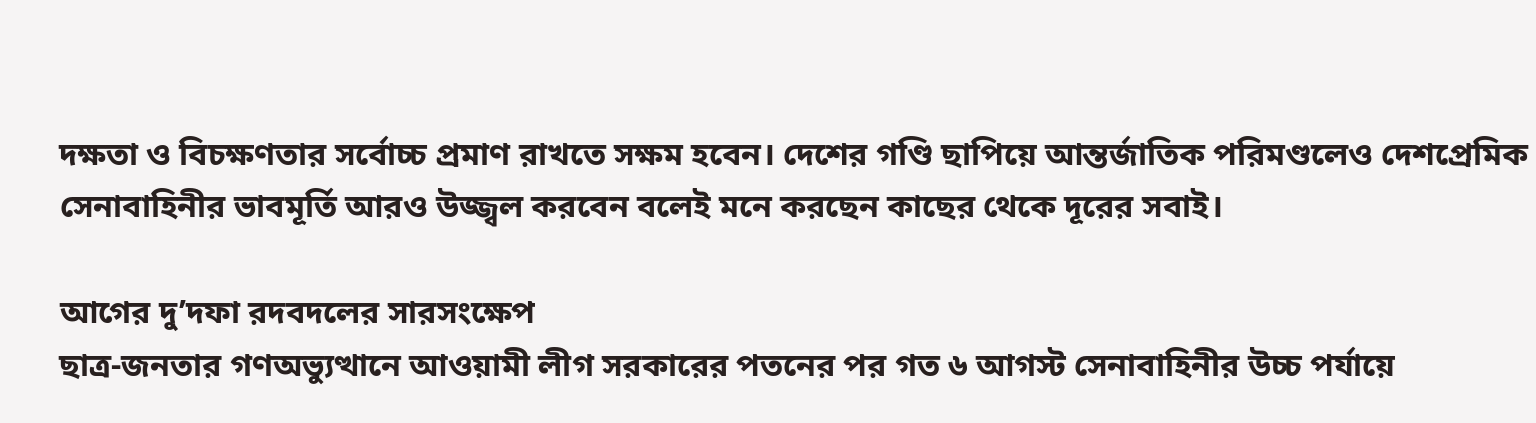দক্ষতা ও বিচক্ষণতার সর্বোচ্চ প্রমাণ রাখতে সক্ষম হবেন। দেশের গণ্ডি ছাপিয়ে আন্তর্জাতিক পরিমণ্ডলেও দেশপ্রেমিক সেনাবাহিনীর ভাবমূর্তি আরও উজ্জ্বল করবেন বলেই মনে করছেন কাছের থেকে দূরের সবাই।

আগের দু’দফা রদবদলের সারসংক্ষেপ
ছাত্র-জনতার গণঅভ্যুত্থানে আওয়ামী লীগ সরকারের পতনের পর গত ৬ আগস্ট সেনাবাহিনীর উচ্চ পর্যায়ে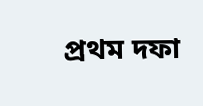প্রথম দফা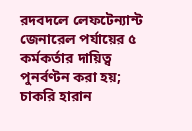রদবদলে লেফটেন্যান্ট জেনারেল পর্যায়ের ৫ কর্মকর্তার দায়িত্ব পুনর্বণ্টন করা হয়; চাকরি হারান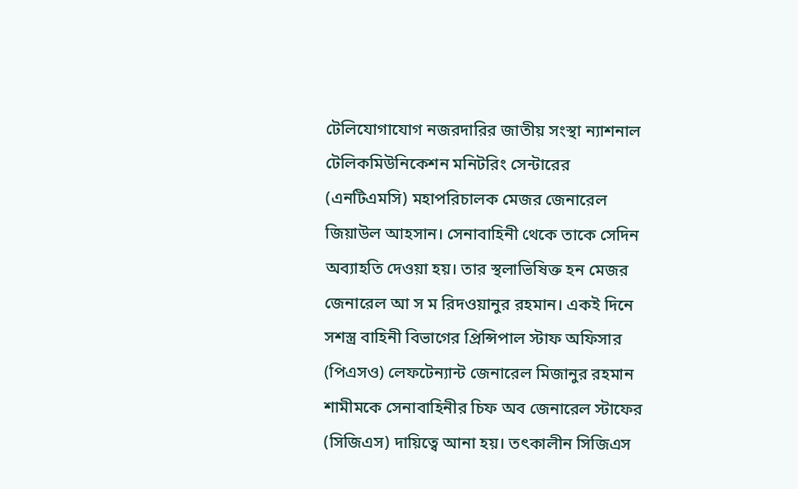টেলিযোগাযোগ নজরদারির জাতীয় সংস্থা ন্যাশনাল টেলিকমিউনিকেশন মনিটরিং সেন্টারের (এনটিএমসি) মহাপরিচালক মেজর জেনারেল জিয়াউল আহসান। সেনাবাহিনী থেকে তাকে সেদিন অব্যাহতি দেওয়া হয়। তার স্থলাভিষিক্ত হন মেজর জেনারেল আ স ম রিদওয়ানুর রহমান। একই দিনে সশস্ত্র বাহিনী বিভাগের প্রিন্সিপাল স্টাফ অফিসার (পিএসও) লেফটেন্যান্ট জেনারেল মিজানুর রহমান শামীমকে সেনাবাহিনীর চিফ অব জেনারেল স্টাফের (সিজিএস) দায়িত্বে আনা হয়। তৎকালীন সিজিএস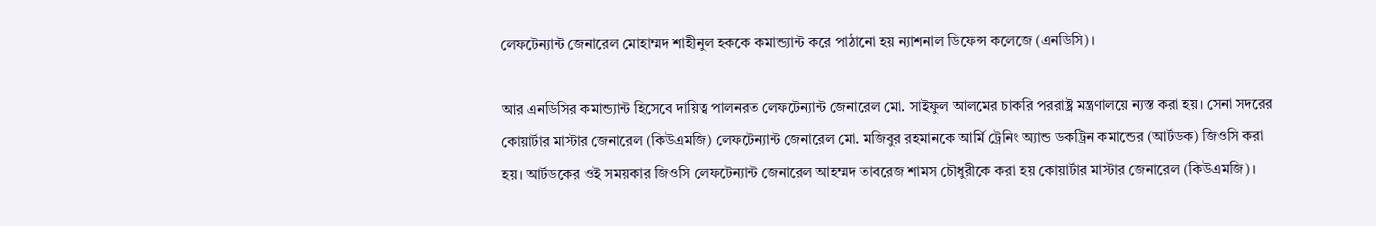লেফটেন্যান্ট জেনারেল মোহাম্মদ শাহীনুল হককে কমান্ড্যান্ট করে পাঠানো হয় ন্যাশনাল ডিফেন্স কলেজে (এনডিসি)।

আর এনডিসির কমান্ড্যান্ট হিসেবে দায়িত্ব পালনরত লেফটেন্যান্ট জেনারেল মো. সাইফুল আলমের চাকরি পররাষ্ট্র মন্ত্রণালয়ে ন্যস্ত করা হয়। সেনা সদরের কোয়ার্টার মাস্টার জেনারেল (কিউএমজি) লেফটেন্যান্ট জেনারেল মো. মজিবুর রহমানকে আর্মি ট্রেনিং অ্যান্ড ডকট্রিন কমান্ডের (আর্টডক) জিওসি করা হয়। আর্টডকের ওই সময়কার জিওসি লেফটেন্যান্ট জেনারেল আহম্মদ তাবরেজ শামস চৌধুরীকে করা হয় কোয়ার্টার মাস্টার জেনারেল (কিউএমজি)।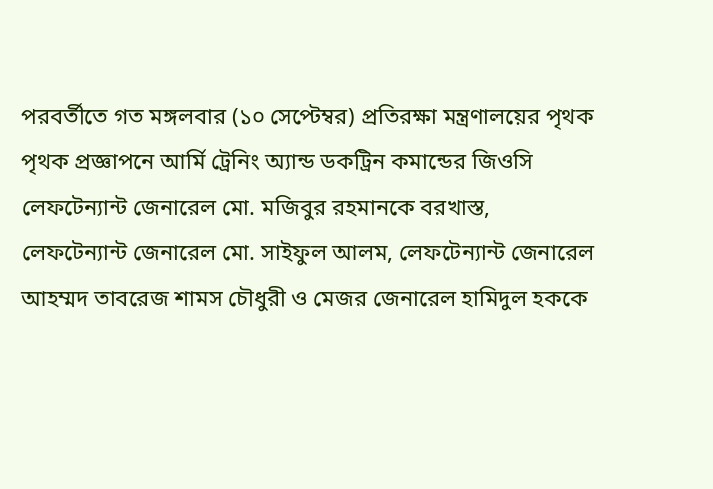পরবর্তীতে গত মঙ্গলবার (১০ সেপ্টেম্বর) প্রতিরক্ষা মন্ত্রণালয়ের পৃথক পৃথক প্রজ্ঞাপনে আর্মি ট্রেনিং অ্যান্ড ডকট্রিন কমান্ডের জিওসি লেফটেন্যান্ট জেনারেল মো. মজিবুর রহমানকে বরখাস্ত, লেফটেন্যান্ট জেনারেল মো. সাইফুল আলম, লেফটেন্যান্ট জেনারেল আহম্মদ তাবরেজ শামস চৌধুরী ও মেজর জেনারেল হামিদুল হককে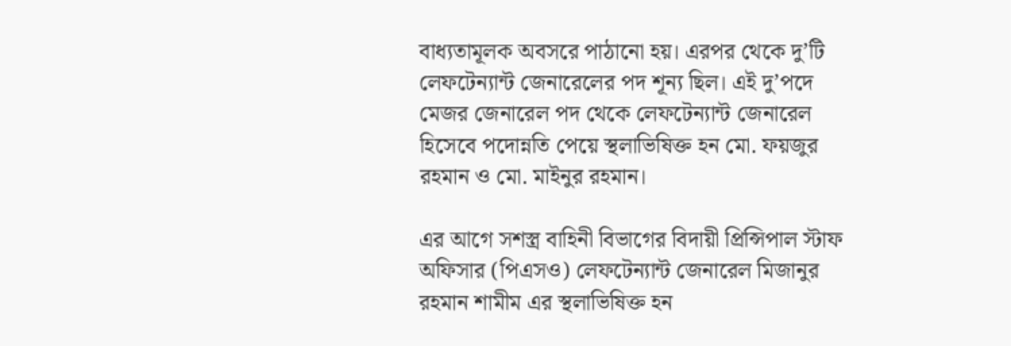বাধ্যতামূলক অবসরে পাঠানো হয়। এরপর থেকে দু’টি লেফটেন্যান্ট জেনারেলের পদ শূন্য ছিল। এই দু’পদে মেজর জেনারেল পদ থেকে লেফটেন্যান্ট জেনারেল হিসেবে পদোন্নতি পেয়ে স্থলাভিষিক্ত হন মো. ফয়জুর রহমান ও মো. মাইনুর রহমান।

এর আগে সশস্ত্র বাহিনী বিভাগের বিদায়ী প্রিন্সিপাল স্টাফ অফিসার (পিএসও) লেফটেন্যান্ট জেনারেল মিজানুর রহমান শামীম এর স্থলাভিষিক্ত হন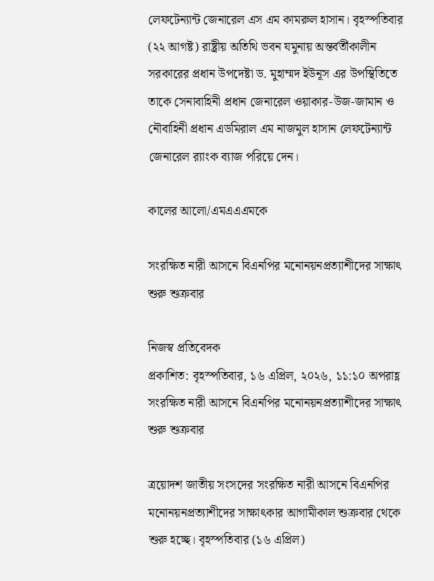লেফটেন্যান্ট জেনারেল এস এম কামরুল হাসান। বৃহস্পতিবার (২২ আগষ্ট) রাষ্ট্রীয় অতিথি ভবন যমুনায় অন্তর্বর্তীকালীন সরকারের প্রধান উপদেষ্টা ড. মুহাম্মদ ইউনূস এর উপস্থিতিতে তাকে সেনাবাহিনী প্রধান জেনারেল ওয়াকার-উজ-জামান ও নৌবাহিনী প্রধান এডমিরাল এম নাজমুল হাসান লেফটেন্যান্ট জেনারেল র‌্যাংক ব্যাজ পরিয়ে দেন।

কালের আলো/এমএএএমকে

সংরক্ষিত নারী আসনে বিএনপির মনোনয়নপ্রত্যাশীদের সাক্ষাৎ শুরু শুক্রবার

নিজস্ব প্রতিবেদক
প্রকাশিত: বৃহস্পতিবার, ১৬ এপ্রিল, ২০২৬, ১১:১০ অপরাহ্ণ
সংরক্ষিত নারী আসনে বিএনপির মনোনয়নপ্রত্যাশীদের সাক্ষাৎ শুরু শুক্রবার

ত্রয়োদশ জাতীয় সংসদের সংরক্ষিত নারী আসনে বিএনপির মনোনয়নপ্রত্যাশীদের সাক্ষাৎকার আগামীকাল শুক্রবার থেকে শুরু হচ্ছে। বৃহস্পতিবার (১৬ এপ্রিল)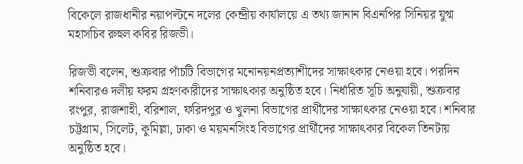বিকেলে রাজধানীর নয়াপল্টনে দলের কেন্দ্রীয় কার্যালয়ে এ তথ্য জানান বিএনপির সিনিয়র যুগ্ম মহাসচিব রুহুল কবির রিজভী।

রিজভী বলেন, শুক্রবার পাঁচটি বিভাগের মনোনয়নপ্রত্যাশীদের সাক্ষাৎকার নেওয়া হবে। পরদিন শনিবারও দলীয় ফরম গ্রহণকারীদের সাক্ষাৎকার অনুষ্ঠিত হবে। নির্ধারিত সূচি অনুযায়ী, শুক্রবার রংপুর, রাজশাহী, বরিশাল, ফরিদপুর ও খুলনা বিভাগের প্রার্থীদের সাক্ষাৎকার নেওয়া হবে। শনিবার চট্টগ্রাম, সিলেট, কুমিল্লা, ঢাকা ও ময়মনসিংহ বিভাগের প্রার্থীদের সাক্ষাৎকার বিকেল তিনটায় অনুষ্ঠিত হবে।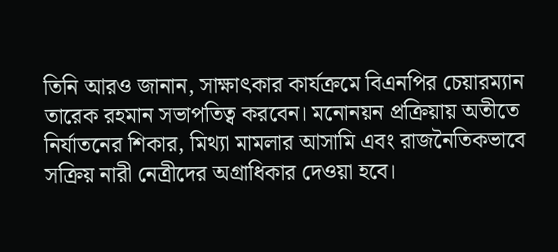তিনি আরও জানান, সাক্ষাৎকার কার্যক্রমে বিএনপির চেয়ারম্যান তারেক রহমান সভাপতিত্ব করবেন। মনোনয়ন প্রক্রিয়ায় অতীতে নির্যাতনের শিকার, মিথ্যা মামলার আসামি এবং রাজনৈতিকভাবে সক্রিয় নারী নেত্রীদের অগ্রাধিকার দেওয়া হবে।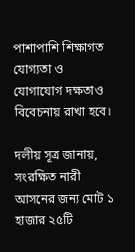পাশাপাশি শিক্ষাগত যোগ্যতা ও যোগাযোগ দক্ষতাও বিবেচনায় রাখা হবে।

দলীয় সূত্র জানায়, সংরক্ষিত নারী আসনের জন্য মোট ১ হাজার ২৫টি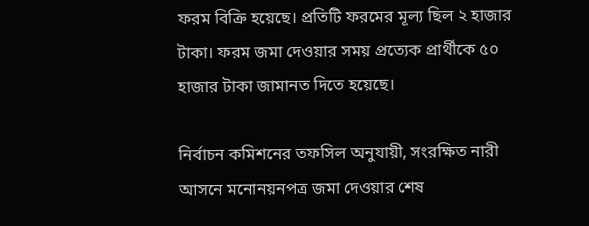ফরম বিক্রি হয়েছে। প্রতিটি ফরমের মূল্য ছিল ২ হাজার টাকা। ফরম জমা দেওয়ার সময় প্রত্যেক প্রার্থীকে ৫০ হাজার টাকা জামানত দিতে হয়েছে।

নির্বাচন কমিশনের তফসিল অনুযায়ী, সংরক্ষিত নারী আসনে মনোনয়নপত্র জমা দেওয়ার শেষ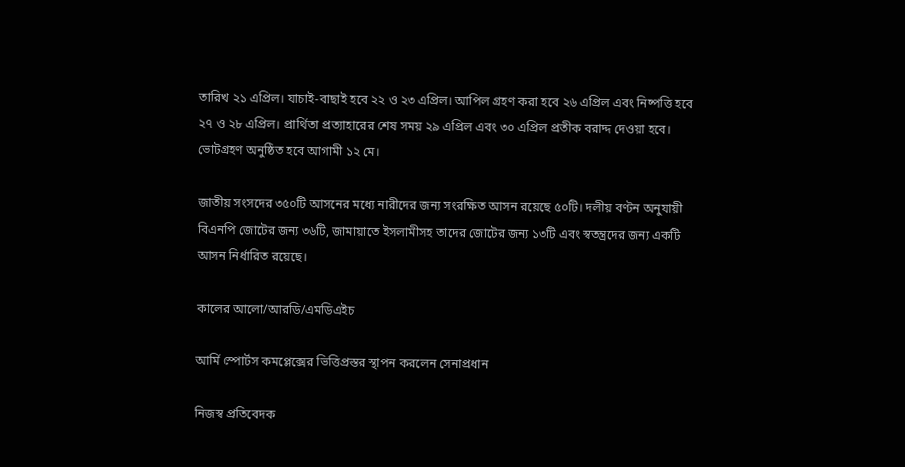তারিখ ২১ এপ্রিল। যাচাই-বাছাই হবে ২২ ও ২৩ এপ্রিল। আপিল গ্রহণ করা হবে ২৬ এপ্রিল এবং নিষ্পত্তি হবে ২৭ ও ২৮ এপ্রিল। প্রার্থিতা প্রত্যাহারের শেষ সময় ২৯ এপ্রিল এবং ৩০ এপ্রিল প্রতীক বরাদ্দ দেওয়া হবে। ভোটগ্রহণ অনুষ্ঠিত হবে আগামী ১২ মে।

জাতীয় সংসদের ৩৫০টি আসনের মধ্যে নারীদের জন্য সংরক্ষিত আসন রয়েছে ৫০টি। দলীয় বণ্টন অনুযায়ী বিএনপি জোটের জন্য ৩৬টি, জামায়াতে ইসলামীসহ তাদের জোটের জন্য ১৩টি এবং স্বতন্ত্রদের জন্য একটি আসন নির্ধারিত রয়েছে।

কালের আলো/আরডি/এমডিএইচ

আর্মি স্পোর্টস কমপ্লেক্সের ভিত্তিপ্রস্তর স্থাপন করলেন সেনাপ্রধান

নিজস্ব প্রতিবেদক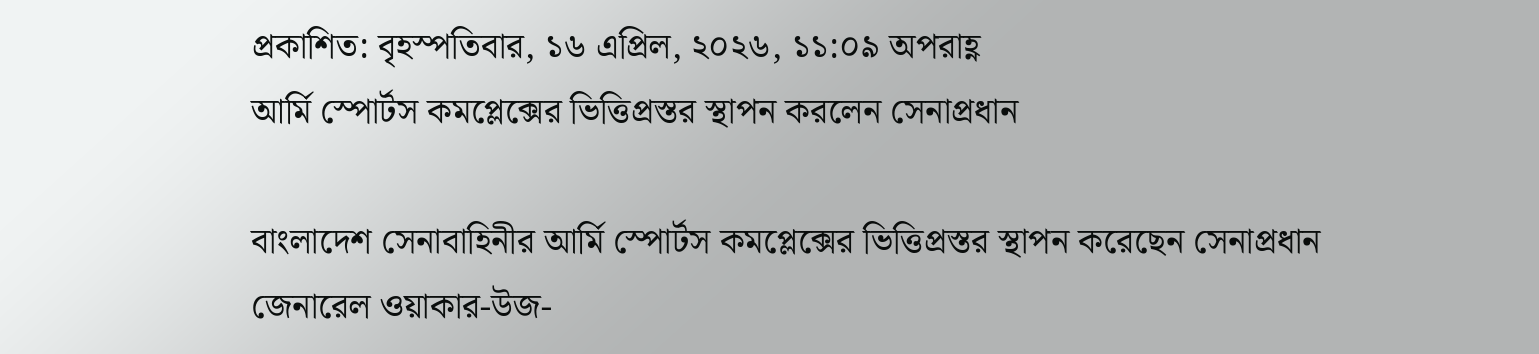প্রকাশিত: বৃহস্পতিবার, ১৬ এপ্রিল, ২০২৬, ১১:০৯ অপরাহ্ণ
আর্মি স্পোর্টস কমপ্লেক্সের ভিত্তিপ্রস্তর স্থাপন করলেন সেনাপ্রধান

বাংলাদেশ সেনাবাহিনীর আর্মি স্পোর্টস কমপ্লেক্সের ভিত্তিপ্রস্তর স্থাপন করেছেন সেনাপ্রধান জেনারেল ওয়াকার-উজ-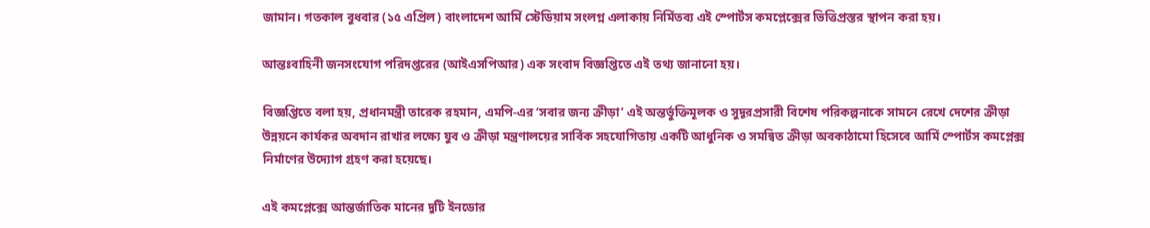জামান। গতকাল বুধবার (১৫ এপ্রিল) বাংলাদেশ আর্মি স্টেডিয়াম সংলগ্ন এলাকায় নির্মিতব্য এই স্পোর্টস কমপ্লেক্সের ভিত্তিপ্রস্তর স্থাপন করা হয়।

আন্তঃবাহিনী জনসংযোগ পরিদপ্তরের (আইএসপিআর) এক সংবাদ বিজ্ঞপ্তিতে এই তথ্য জানানো হয়।

বিজ্ঞপ্তিতে বলা হয়, প্রধানমন্ত্রী তারেক রহমান, এমপি-এর ‘সবার জন্য ক্রীড়া’ এই অন্তর্ভুক্তিমূলক ও সুদূরপ্রসারী বিশেষ পরিকল্পনাকে সামনে রেখে দেশের ক্রীড়া উন্নয়নে কার্যকর অবদান রাখার লক্ষ্যে যুব ও ক্রীড়া মন্ত্রণালয়ের সার্বিক সহযোগিতায় একটি আধুনিক ও সমন্বিত ক্রীড়া অবকাঠামো হিসেবে আর্মি স্পোর্টস কমপ্লেক্স নির্মাণের উদ্যোগ গ্রহণ করা হয়েছে।

এই কমপ্লেক্সে আন্তর্জাতিক মানের দুটি ইনডোর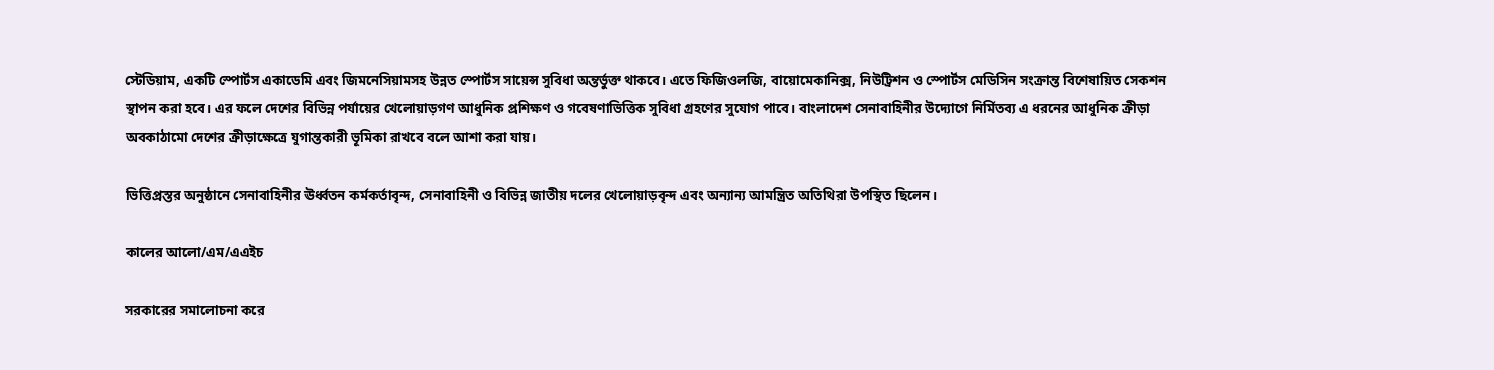স্টেডিয়াম, একটি স্পোর্টস একাডেমি এবং জিমনেসিয়ামসহ উন্নত স্পোর্টস সায়েন্স সুবিধা অন্তর্ভুক্ত থাকবে। এতে ফিজিওলজি, বায়োমেকানিক্স, নিউট্রিশন ও স্পোর্টস মেডিসিন সংক্রান্ত বিশেষায়িত সেকশন স্থাপন করা হবে। এর ফলে দেশের বিভিন্ন পর্যায়ের খেলোয়াড়গণ আধুনিক প্রশিক্ষণ ও গবেষণাভিত্তিক সুবিধা গ্রহণের সুযোগ পাবে। বাংলাদেশ সেনাবাহিনীর উদ্যোগে নির্মিতব্য এ ধরনের আধুনিক ক্রীড়া অবকাঠামো দেশের ক্রীড়াক্ষেত্রে যুগান্তকারী ভূমিকা রাখবে বলে আশা করা যায়।

ভিত্তিপ্রস্তর অনুষ্ঠানে সেনাবাহিনীর ঊর্ধ্বতন কর্মকর্তাবৃন্দ, সেনাবাহিনী ও বিভিন্ন জাতীয় দলের খেলোয়াড়বৃন্দ এবং অন্যান্য আমন্ত্রিত অতিথিরা উপস্থিত ছিলেন।

কালের আলো/এম/এএইচ

সরকারের সমালোচনা করে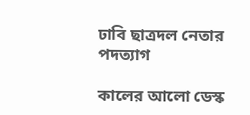ঢাবি ছাত্রদল নেতার পদত্যাগ

কালের আলো ডেস্ক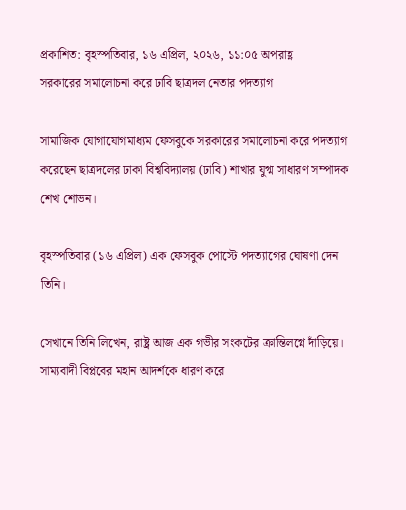প্রকাশিত: বৃহস্পতিবার, ১৬ এপ্রিল, ২০২৬, ১১:০৫ অপরাহ্ণ
সরকারের সমালোচনা করে ঢাবি ছাত্রদল নেতার পদত্যাগ

সামাজিক যোগাযোগমাধ্যম ফেসবুকে সরকারের সমালোচনা করে পদত্যাগ করেছেন ছাত্রদলের ঢাকা বিশ্ববিদ্যালয় (ঢাবি) শাখার যুগ্ম সাধারণ সম্পাদক শেখ শোভন।

বৃহস্পতিবার (১৬ এপ্রিল) এক ফেসবুক পোস্টে পদত্যাগের ঘোষণা দেন তিনি।

সেখানে তিনি লিখেন, রাষ্ট্র আজ এক গভীর সংকটের ক্রান্তিলগ্নে দাঁড়িয়ে। সাম্যবাদী বিপ্লবের মহান আদর্শকে ধারণ করে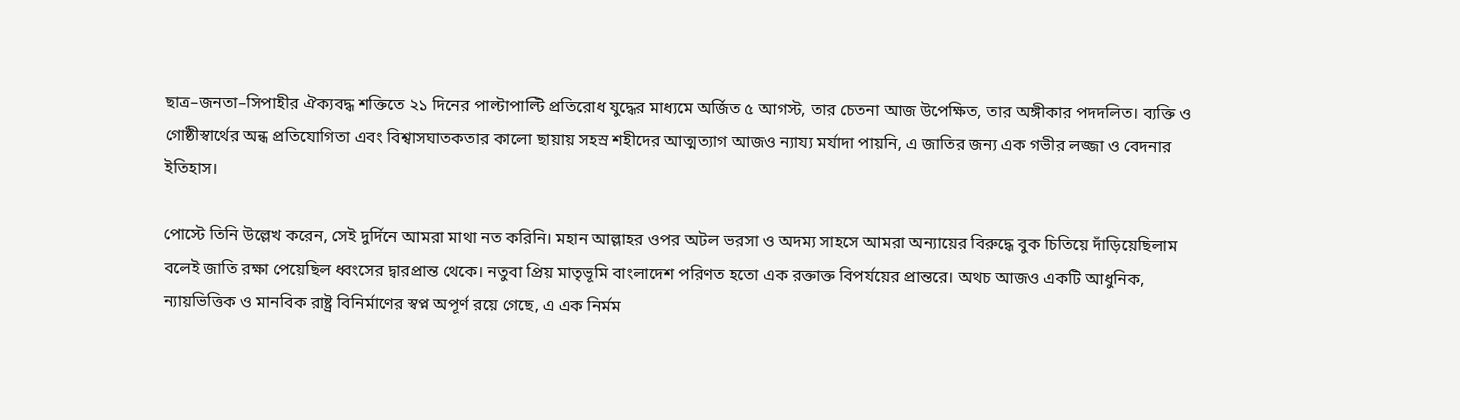ছাত্র–জনতা–সিপাহীর ঐক্যবদ্ধ শক্তিতে ২১ দিনের পাল্টাপাল্টি প্রতিরোধ যুদ্ধের মাধ্যমে অর্জিত ৫ আগস্ট, তার চেতনা আজ উপেক্ষিত, তার অঙ্গীকার পদদলিত। ব্যক্তি ও গোষ্ঠীস্বার্থের অন্ধ প্রতিযোগিতা এবং বিশ্বাসঘাতকতার কালো ছায়ায় সহস্র শহীদের আত্মত্যাগ আজও ন্যায্য মর্যাদা পায়নি, এ জাতির জন্য এক গভীর লজ্জা ও বেদনার ইতিহাস।

পোস্টে তিনি উল্লেখ করেন, সেই দুর্দিনে আমরা মাথা নত করিনি। মহান আল্লাহর ওপর অটল ভরসা ও অদম্য সাহসে আমরা অন্যায়ের বিরুদ্ধে বুক চিতিয়ে দাঁড়িয়েছিলাম বলেই জাতি রক্ষা পেয়েছিল ধ্বংসের দ্বারপ্রান্ত থেকে। নতুবা প্রিয় মাতৃভূমি বাংলাদেশ পরিণত হতো এক রক্তাক্ত বিপর্যয়ের প্রান্তরে। অথচ আজও একটি আধুনিক, ন্যায়ভিত্তিক ও মানবিক রাষ্ট্র বিনির্মাণের স্বপ্ন অপূর্ণ রয়ে গেছে, এ এক নির্মম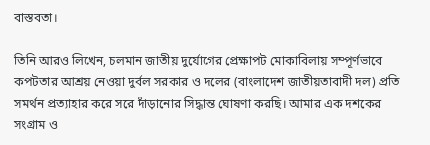বাস্তবতা।

তিনি আরও লিখেন, চলমান জাতীয় দুর্যোগের প্রেক্ষাপট মোকাবিলায় সম্পূর্ণভাবে কপটতার আশ্রয় নেওয়া দুর্বল সরকার ও দলের (বাংলাদেশ জাতীয়তাবাদী দল) প্রতি সমর্থন প্রত্যাহার করে সরে দাঁড়ানোর সিদ্ধান্ত ঘোষণা করছি। আমার এক দশকের সংগ্রাম ও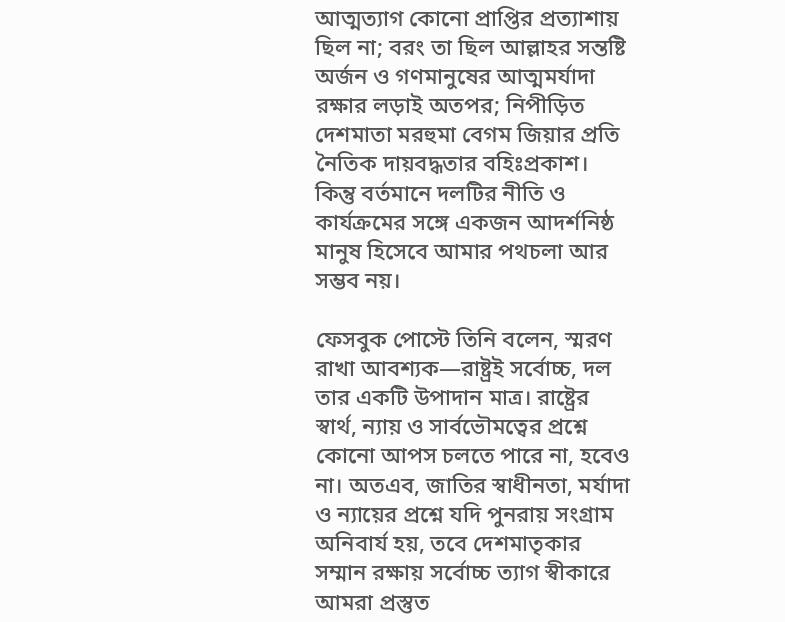আত্মত্যাগ কোনো প্রাপ্তির প্রত্যাশায় ছিল না; বরং তা ছিল আল্লাহর সন্তষ্টি অর্জন ও গণমানুষের আত্মমর্যাদা রক্ষার লড়াই অতপর; নিপীড়িত দেশমাতা মরহুমা বেগম জিয়ার প্রতি নৈতিক দায়বদ্ধতার বহিঃপ্রকাশ। কিন্তু বর্তমানে দলটির নীতি ও কার্যক্রমের সঙ্গে একজন আদর্শনিষ্ঠ মানুষ হিসেবে আমার পথচলা আর সম্ভব নয়।

ফেসবুক পোস্টে তিনি বলেন, স্মরণ রাখা আবশ্যক—রাষ্ট্রই সর্বোচ্চ, দল তার একটি উপাদান মাত্র। রাষ্ট্রের স্বার্থ, ন্যায় ও সার্বভৌমত্বের প্রশ্নে কোনো আপস চলতে পারে না, হবেও না। অতএব, জাতির স্বাধীনতা, মর্যাদা ও ন্যায়ের প্রশ্নে যদি পুনরায় সংগ্রাম অনিবার্য হয়, তবে দেশমাতৃকার সম্মান রক্ষায় সর্বোচ্চ ত্যাগ স্বীকারে আমরা প্রস্তুত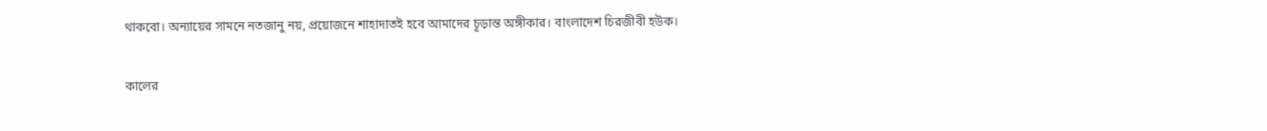থাকবো। অন্যায়ের সামনে নতজানু নয়, প্রয়োজনে শাহাদাতই হবে আমাদের চূড়ান্ত অঙ্গীকার। বাংলাদেশ চিরজীবী হউক।

কালের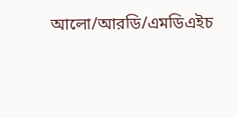আলো/আরডি/এমডিএইচ